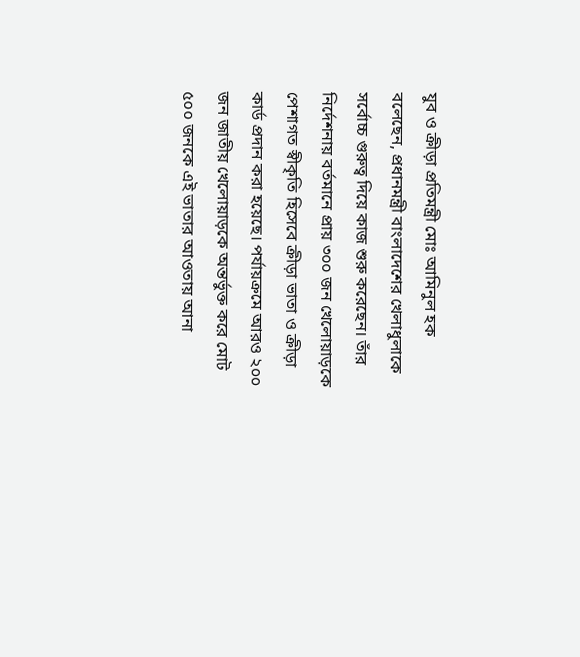যুব ও ক্রীড়া প্রতিমন্ত্রী মোঃ আমিনুল হক বলেছেন, প্রধানমন্ত্রী বাংলাদেশের খেলাধুলাকে সর্বোচ্চ গুরুত্ব দিয়ে কাজ শুরু করেছেন। তাঁর নির্দেশনায় বর্তমানে প্রায় ৩০০ জন খেলোয়াড়কে পেশাগত স্বীকৃতি হিসেবে ক্রীড়া ভাতা ও ক্রীড়া কার্ড প্রদান করা হয়েছে। পর্যায়ক্রমে আরও ২০০ জন জাতীয় খেলোয়াড়কে অন্তর্ভুক্ত করে মোট ৫০০ জনকে এই ভাতার আওতায় আনা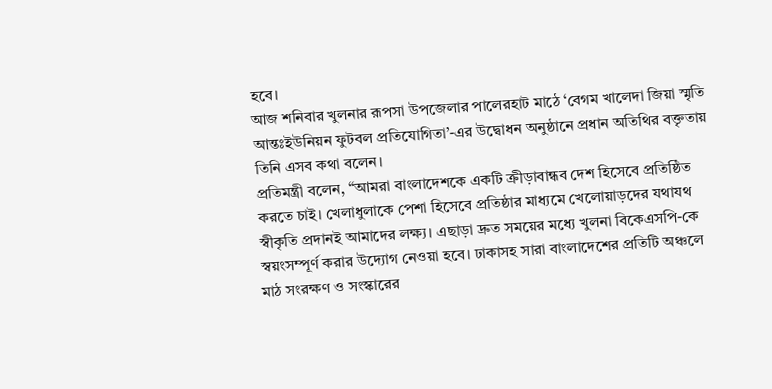হবে।
আজ শনিবার খুলনার রূপসা উপজেলার পালেরহাট মাঠে ‘বেগম খালেদা জিয়া স্মৃতি আন্তঃইউনিয়ন ফুটবল প্রতিযোগিতা’-এর উদ্বোধন অনুষ্ঠানে প্রধান অতিথির বক্তৃতায় তিনি এসব কথা বলেন।
প্রতিমন্ত্রী বলেন, “আমরা বাংলাদেশকে একটি ক্রীড়াবান্ধব দেশ হিসেবে প্রতিষ্ঠিত করতে চাই। খেলাধুলাকে পেশা হিসেবে প্রতিষ্ঠার মাধ্যমে খেলোয়াড়দের যথাযথ স্বীকৃতি প্রদানই আমাদের লক্ষ্য। এছাড়া দ্রুত সময়ের মধ্যে খুলনা বিকেএসপি-কে স্বয়ংসম্পূর্ণ করার উদ্যোগ নেওয়া হবে। ঢাকাসহ সারা বাংলাদেশের প্রতিটি অঞ্চলে মাঠ সংরক্ষণ ও সংস্কারের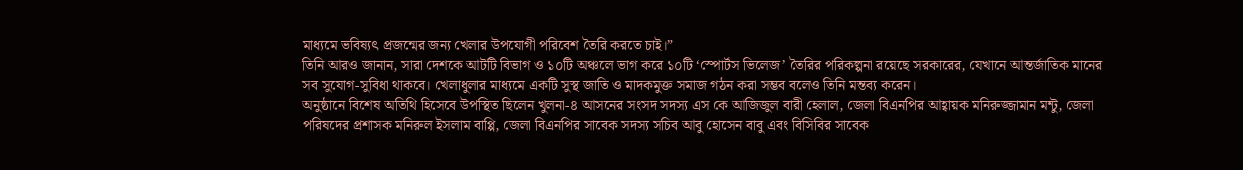মাধ্যমে ভবিষ্যৎ প্রজন্মের জন্য খেলার উপযোগী পরিবেশ তৈরি করতে চাই।”
তিনি আরও জানান, সারা দেশকে আটটি বিভাগ ও ১০টি অঞ্চলে ভাগ করে ১০টি ‘স্পোর্টস ভিলেজ’ তৈরির পরিকল্পনা রয়েছে সরকারের, যেখানে আন্তর্জাতিক মানের সব সুযোগ-সুবিধা থাকবে। খেলাধুলার মাধ্যমে একটি সুস্থ জাতি ও মাদকমুক্ত সমাজ গঠন করা সম্ভব বলেও তিনি মন্তব্য করেন।
অনুষ্ঠানে বিশেষ অতিথি হিসেবে উপস্থিত ছিলেন খুলনা-৪ আসনের সংসদ সদস্য এস কে আজিজুল বারী হেলাল, জেলা বিএনপির আহ্বায়ক মনিরুজ্জামান মন্টু, জেলা পরিষদের প্রশাসক মনিরুল ইসলাম বাপ্পি, জেলা বিএনপির সাবেক সদস্য সচিব আবু হোসেন বাবু এবং বিসিবির সাবেক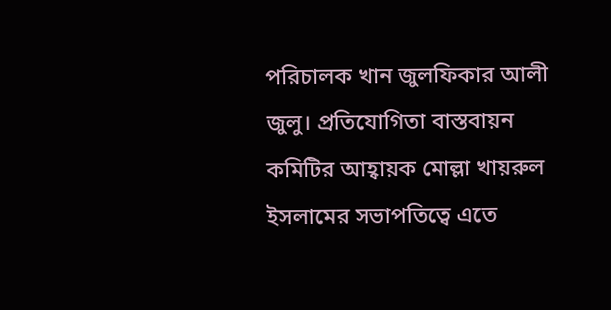পরিচালক খান জুলফিকার আলী জুলু। প্রতিযোগিতা বাস্তবায়ন কমিটির আহ্বায়ক মোল্লা খায়রুল ইসলামের সভাপতিত্বে এতে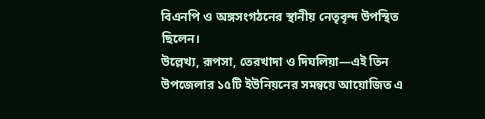বিএনপি ও অঙ্গসংগঠনের স্থানীয় নেতৃবৃন্দ উপস্থিত ছিলেন।
উল্লেখ্য, রূপসা, তেরখাদা ও দিঘলিয়া—এই তিন উপজেলার ১৫টি ইউনিয়নের সমন্বয়ে আয়োজিত এ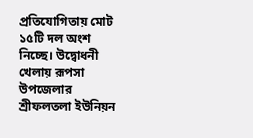প্রতিযোগিতায় মোট ১৫টি দল অংশ নিচ্ছে। উদ্বোধনী খেলায় রূপসা উপজেলার শ্রীফলতলা ইউনিয়ন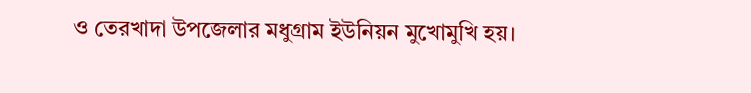ও তেরখাদা উপজেলার মধুগ্রাম ইউনিয়ন মুখোমুখি হয়।